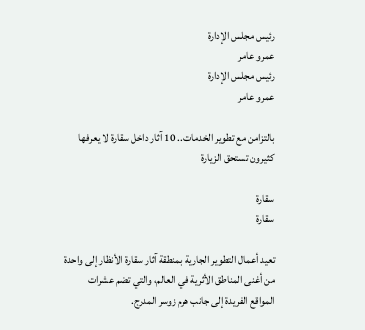رئيس مجلس الإدارة
عمرو عامر
رئيس مجلس الإدارة
عمرو عامر

بالتزامن مع تطوير الخدمات.. 10 آثار داخل سقارة لا يعرفها كثيرون تستحق الزيارة

سقارة
سقارة

تعيد أعمال التطوير الجارية بمنطقة آثار سقارة الأنظار إلى واحدة من أغنى المناطق الأثرية في العالم، والتي تضم عشرات المواقع الفريدة إلى جانب هرم زوسر المدرج.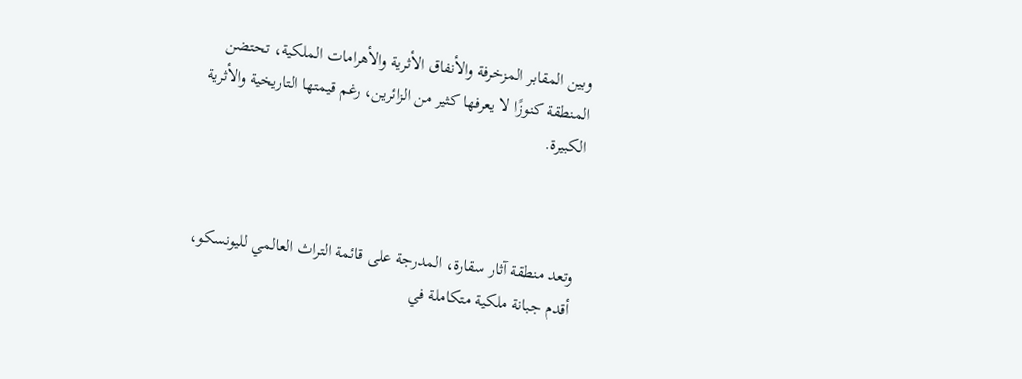وبين المقابر المزخرفة والأنفاق الأثرية والأهرامات الملكية، تحتضن المنطقة كنوزًا لا يعرفها كثير من الزائرين، رغم قيمتها التاريخية والأثرية الكبيرة.



وتعد منطقة آثار سقارة، المدرجة على قائمة التراث العالمي لليونسكو، أقدم جبانة ملكية متكاملة في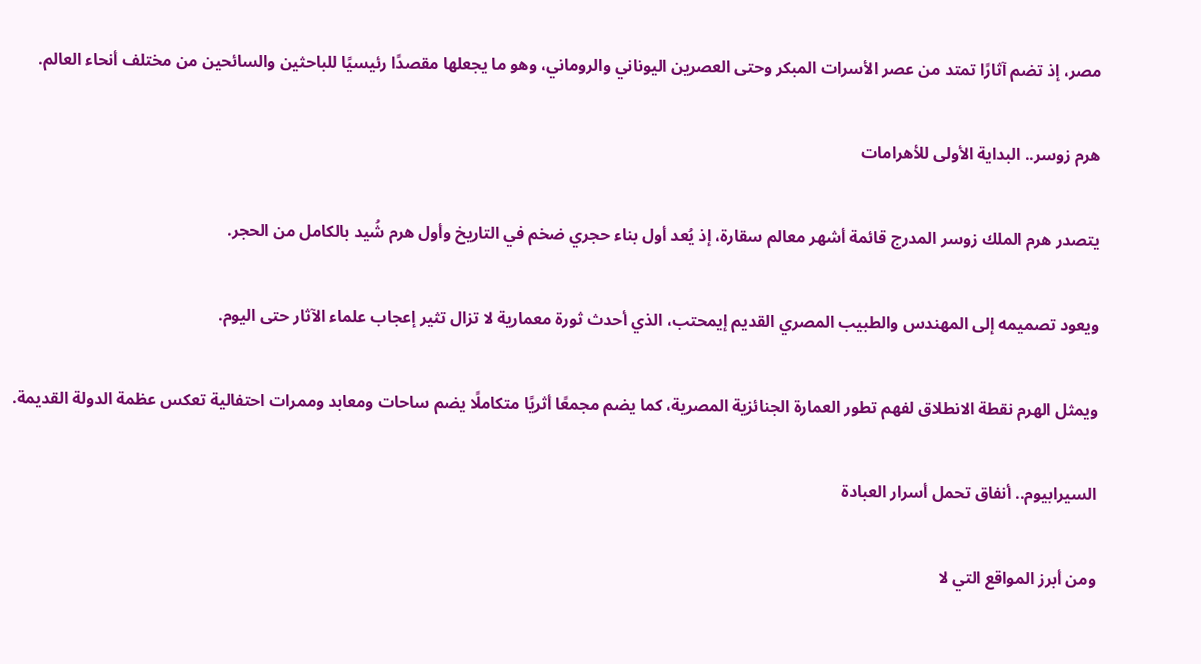مصر، إذ تضم آثارًا تمتد من عصر الأسرات المبكر وحتى العصرين اليوناني والروماني، وهو ما يجعلها مقصدًا رئيسيًا للباحثين والسائحين من مختلف أنحاء العالم.

هرم زوسر.. البداية الأولى للأهرامات

يتصدر هرم الملك زوسر المدرج قائمة أشهر معالم سقارة، إذ يُعد أول بناء حجري ضخم في التاريخ وأول هرم شُيد بالكامل من الحجر.

ويعود تصميمه إلى المهندس والطبيب المصري القديم إيمحتب، الذي أحدث ثورة معمارية لا تزال تثير إعجاب علماء الآثار حتى اليوم.

ويمثل الهرم نقطة الانطلاق لفهم تطور العمارة الجنائزية المصرية، كما يضم مجمعًا أثريًا متكاملًا يضم ساحات ومعابد وممرات احتفالية تعكس عظمة الدولة القديمة.

السيرابيوم.. أنفاق تحمل أسرار العبادة

ومن أبرز المواقع التي لا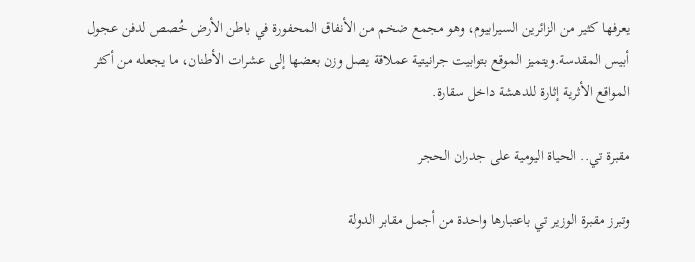يعرفها كثير من الزائرين السيرابيوم، وهو مجمع ضخم من الأنفاق المحفورة في باطن الأرض خُصص لدفن عجول أبيس المقدسة.ويتميز الموقع بتوابيت جرانيتية عملاقة يصل وزن بعضها إلى عشرات الأطنان، ما يجعله من أكثر المواقع الأثرية إثارة للدهشة داخل سقارة.

مقبرة تي.. الحياة اليومية على جدران الحجر

وتبرز مقبرة الوزير تي باعتبارها واحدة من أجمل مقابر الدولة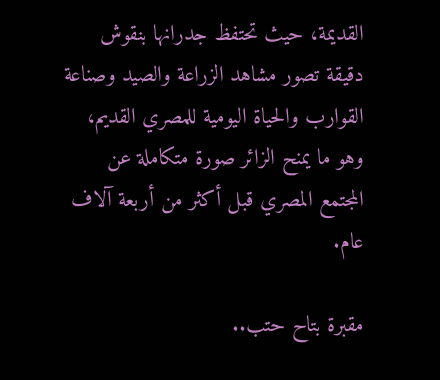القديمة، حيث تحتفظ جدرانها بنقوش دقيقة تصور مشاهد الزراعة والصيد وصناعة القوارب والحياة اليومية للمصري القديم، وهو ما يمنح الزائر صورة متكاملة عن المجتمع المصري قبل أكثر من أربعة آلاف عام.

مقبرة بتاح حتب..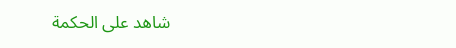شاهد على الحكمة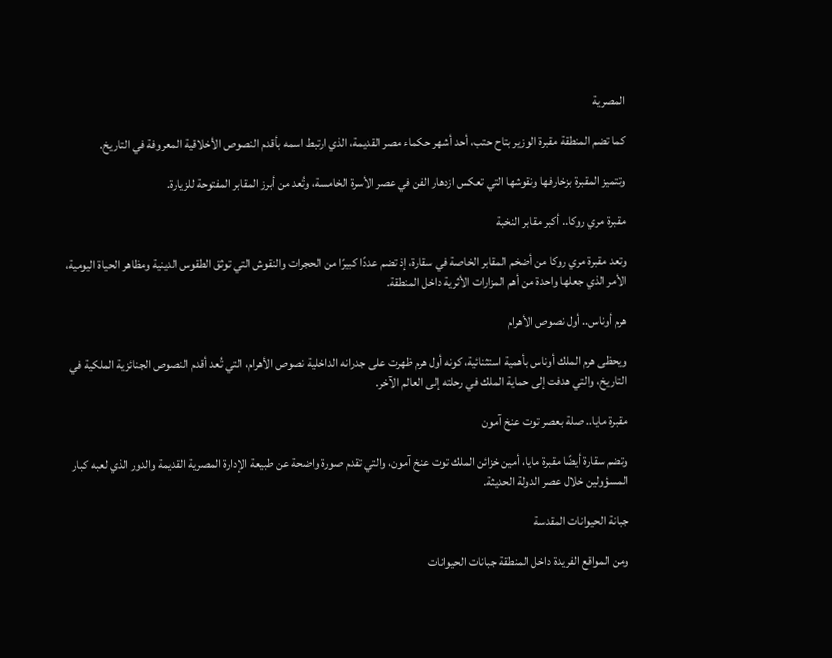المصرية

كما تضم المنطقة مقبرة الوزير بتاح حتب، أحد أشهر حكماء مصر القديمة، الذي ارتبط اسمه بأقدم النصوص الأخلاقية المعروفة في التاريخ.

وتتميز المقبرة بزخارفها ونقوشها التي تعكس ازدهار الفن في عصر الأسرة الخامسة، وتُعد من أبرز المقابر المفتوحة للزيارة.

مقبرة مري روكا.. أكبر مقابر النخبة

وتعد مقبرة مري روكا من أضخم المقابر الخاصة في سقارة، إذ تضم عددًا كبيرًا من الحجرات والنقوش التي توثق الطقوس الدينية ومظاهر الحياة اليومية، الأمر الذي جعلها واحدة من أهم المزارات الأثرية داخل المنطقة.

هرم أوناس.. أول نصوص الأهرام

ويحظى هرم الملك أوناس بأهمية استثنائية، كونه أول هرم ظهرت على جدرانه الداخلية نصوص الأهرام، التي تُعد أقدم النصوص الجنائزية الملكية في التاريخ، والتي هدفت إلى حماية الملك في رحلته إلى العالم الآخر.

مقبرة مايا.. صلة بعصر توت عنخ آمون

وتضم سقارة أيضًا مقبرة مايا، أمين خزائن الملك توت عنخ آمون، والتي تقدم صورة واضحة عن طبيعة الإدارة المصرية القديمة والدور الذي لعبه كبار المسؤولين خلال عصر الدولة الحديثة.

جبانة الحيوانات المقدسة

ومن المواقع الفريدة داخل المنطقة جبانات الحيوانات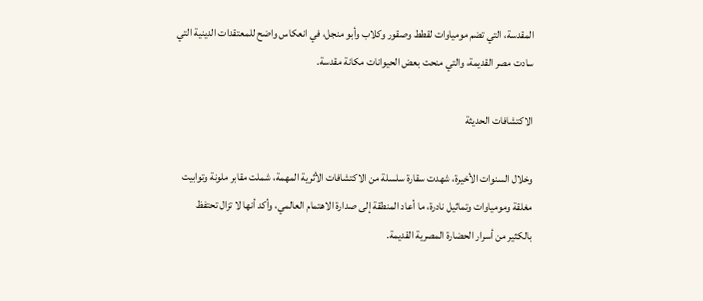المقدسة، التي تضم مومياوات لقطط وصقور وكلاب وأبو منجل، في انعكاس واضح للمعتقدات الدينية التي سادت مصر القديمة، والتي منحت بعض الحيوانات مكانة مقدسة.

الاكتشافات الحديثة

وخلال السنوات الأخيرة، شهدت سقارة سلسلة من الاكتشافات الأثرية المهمة، شملت مقابر ملونة وتوابيت مغلقة ومومياوات وتماثيل نادرة، ما أعاد المنطقة إلى صدارة الاهتمام العالمي، وأكد أنها لا تزال تحتفظ بالكثير من أسرار الحضارة المصرية القديمة.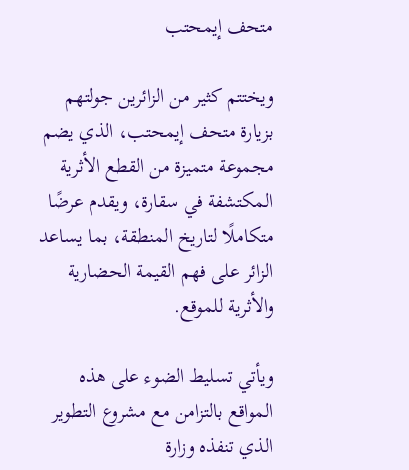متحف إيمحتب

ويختتم كثير من الزائرين جولتهم بزيارة متحف إيمحتب، الذي يضم مجموعة متميزة من القطع الأثرية المكتشفة في سقارة، ويقدم عرضًا متكاملًا لتاريخ المنطقة، بما يساعد الزائر على فهم القيمة الحضارية والأثرية للموقع.

ويأتي تسليط الضوء على هذه المواقع بالتزامن مع مشروع التطوير الذي تنفذه وزارة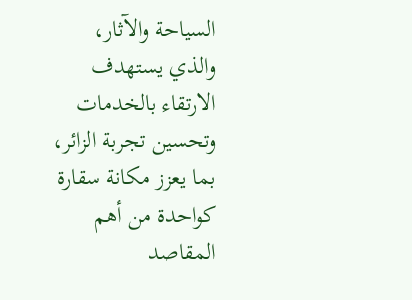السياحة والآثار، والذي يستهدف الارتقاء بالخدمات وتحسين تجربة الزائر، بما يعزز مكانة سقارة كواحدة من أهم المقاصد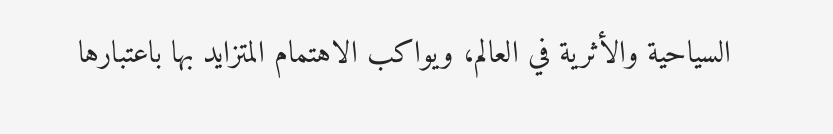السياحية والأثرية في العالم، ويواكب الاهتمام المتزايد بها باعتبارها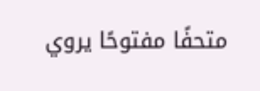متحفًا مفتوحًا يروي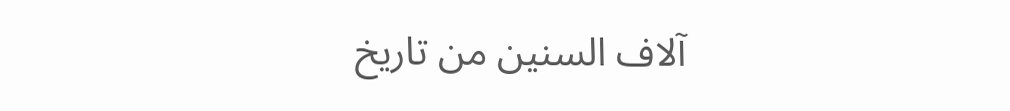آلاف السنين من تاريخ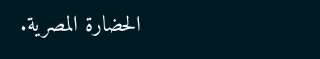الحضارة المصرية.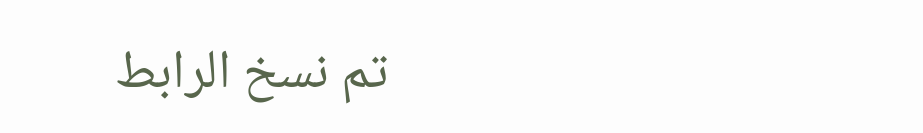تم نسخ الرابط